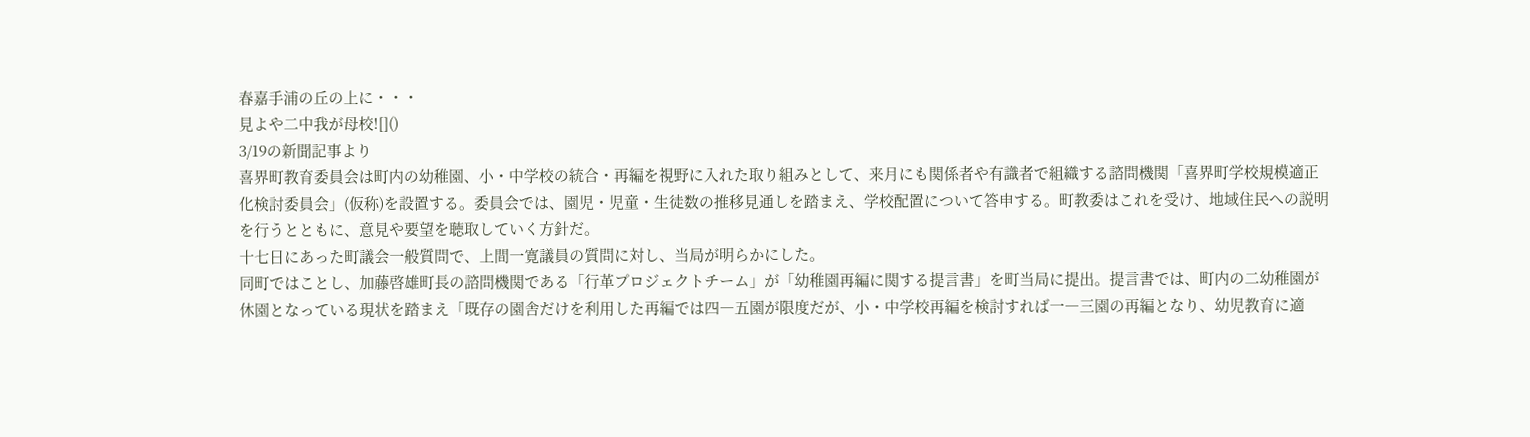春嘉手浦の丘の上に・・・
見よや二中我が母校![]()
3/19の新聞記事より
喜界町教育委員会は町内の幼稚園、小・中学校の統合・再編を視野に入れた取り組みとして、来月にも関係者や有識者で組織する諮問機関「喜界町学校規模適正化検討委員会」(仮称)を設置する。委員会では、園児・児童・生徒数の推移見通しを踏まえ、学校配置について答申する。町教委はこれを受け、地域住民への説明を行うとともに、意見や要望を聴取していく方針だ。
十七日にあった町議会一般質問で、上間一寛議員の質問に対し、当局が明らかにした。
同町ではことし、加藤啓雄町長の諮問機関である「行革プロジェクトチーム」が「幼稚園再編に関する提言書」を町当局に提出。提言書では、町内の二幼稚園が休園となっている現状を踏まえ「既存の園舎だけを利用した再編では四―五園が限度だが、小・中学校再編を検討すれば一―三園の再編となり、幼児教育に適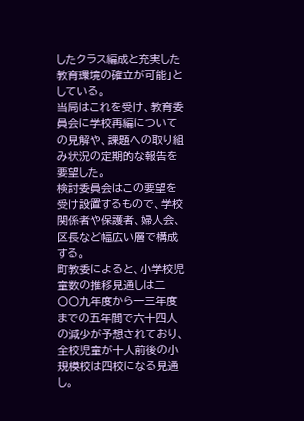したクラス編成と充実した教育環境の確立が可能」としている。
当局はこれを受け、教育委員会に学校再編についての見解や、課題への取り組み状況の定期的な報告を要望した。
検討委員会はこの要望を受け設置するもので、学校関係者や保護者、婦人会、区長など幅広い層で構成する。
町教委によると、小学校児童数の推移見通しは二〇〇九年度から一三年度までの五年間で六十四人の減少が予想されており、全校児童が十人前後の小規模校は四校になる見通し。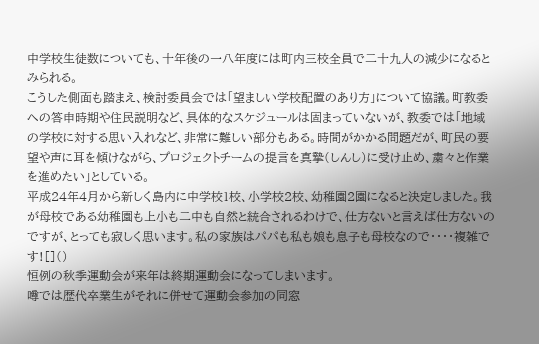中学校生徒数についても、十年後の一八年度には町内三校全員で二十九人の減少になるとみられる。
こうした側面も踏まえ、検討委員会では「望ましい学校配置のあり方」について協議。町教委への答申時期や住民説明など、具体的なスケジュールは固まっていないが、教委では「地域の学校に対する思い入れなど、非常に難しい部分もある。時間がかかる問題だが、町民の要望や声に耳を傾けながら、プロジェクトチームの提言を真摯(しんし)に受け止め、粛々と作業を進めたい」としている。
平成24年4月から新しく島内に中学校1校、小学校2校、幼稚園2園になると決定しました。我が母校である幼稚園も上小も二中も自然と統合されるわけで、仕方ないと言えば仕方ないのですが、とっても寂しく思います。私の家族はパパも私も娘も息子も母校なので・・・・複雑です![]()
恒例の秋季運動会が来年は終期運動会になってしまいます。
噂では歴代卒業生がそれに併せて運動会参加の同窓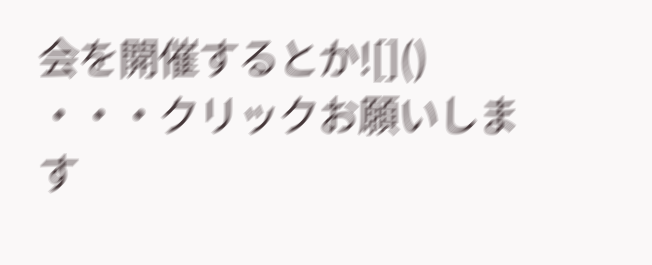会を開催するとか![]()
・・・クリックお願いします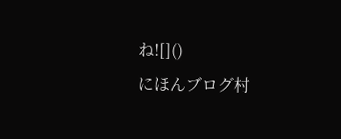ね![]()
にほんブログ村